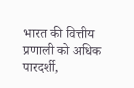भारत की वित्तीय प्रणाली को अधिक पारदर्शी,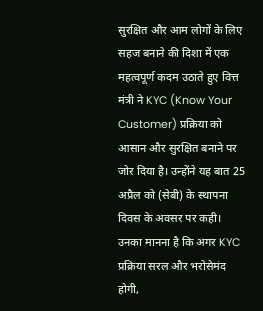सुरक्षित और आम लोगों के लिए सहज बनाने की दिशा में एक महत्वपूर्ण कदम उठाते हुए वित्त मंत्री ने KYC (Know Your Customer) प्रक्रिया को आसान और सुरक्षित बनाने पर जोर दिया है। उन्होंने यह बात 25 अप्रैल को (सेबी) के स्थापना दिवस के अवसर पर कही। उनका मानना है कि अगर KYC प्रक्रिया सरल और भरोसेमंद होगी,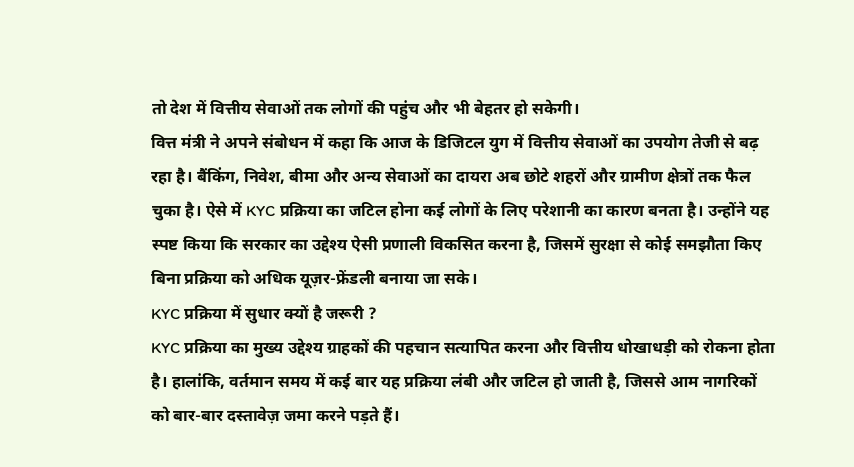तो देश में वित्तीय सेवाओं तक लोगों की पहुंच और भी बेहतर हो सकेगी।
वित्त मंत्री ने अपने संबोधन में कहा कि आज के डिजिटल युग में वित्तीय सेवाओं का उपयोग तेजी से बढ़ रहा है। बैंकिंग, निवेश, बीमा और अन्य सेवाओं का दायरा अब छोटे शहरों और ग्रामीण क्षेत्रों तक फैल चुका है। ऐसे में KYC प्रक्रिया का जटिल होना कई लोगों के लिए परेशानी का कारण बनता है। उन्होंने यह स्पष्ट किया कि सरकार का उद्देश्य ऐसी प्रणाली विकसित करना है, जिसमें सुरक्षा से कोई समझौता किए बिना प्रक्रिया को अधिक यूज़र-फ्रेंडली बनाया जा सके।
KYC प्रक्रिया में सुधार क्यों है जरूरी ?
KYC प्रक्रिया का मुख्य उद्देश्य ग्राहकों की पहचान सत्यापित करना और वित्तीय धोखाधड़ी को रोकना होता है। हालांकि, वर्तमान समय में कई बार यह प्रक्रिया लंबी और जटिल हो जाती है, जिससे आम नागरिकों को बार-बार दस्तावेज़ जमा करने पड़ते हैं।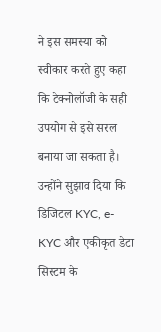ने इस समस्या को स्वीकार करते हुए कहा कि टेक्नोलॉजी के सही उपयोग से इसे सरल बनाया जा सकता है। उन्होंने सुझाव दिया कि डिजिटल KYC, e-KYC और एकीकृत डेटा सिस्टम के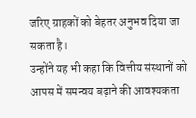जरिए ग्राहकों को बेहतर अनुभव दिया जा सकता है।
उन्होंने यह भी कहा कि वित्तीय संस्थानों को आपस में समन्वय बढ़ाने की आवश्यकता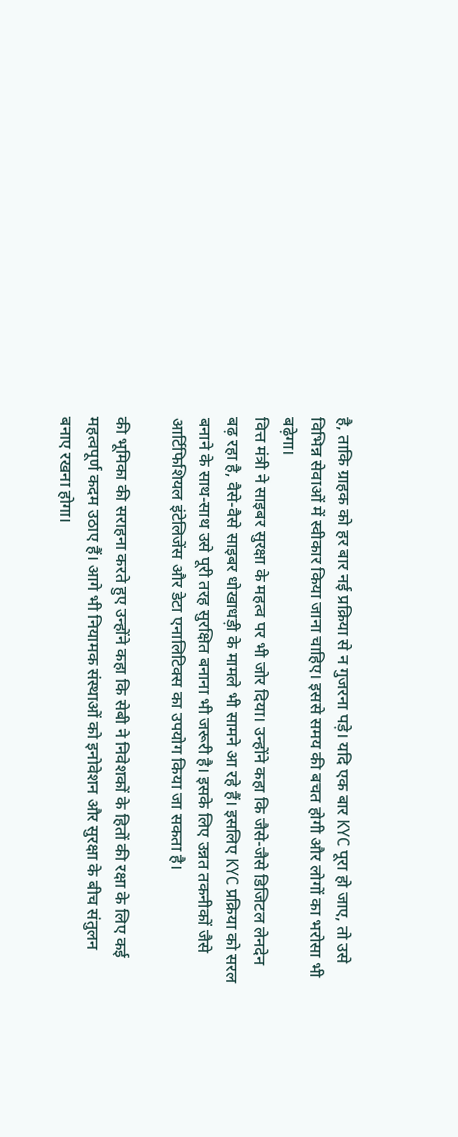है, ताकि ग्राहक को हर बार नई प्रक्रिया से न गुजरना पड़े। यदि एक बार KYC पूरा हो जाए, तो उसे विभिन्न सेवाओं में स्वीकार किया जाना चाहिए। इससे समय की बचत होगी और लोगों का भरोसा भी बढ़ेगा।
वित्त मंत्री ने साइबर सुरक्षा के महत्व पर भी जोर दिया। उन्होंने कहा कि जैसे-जैसे डिजिटल लेनदेन बढ़ रहा है, वैसे-वैसे साइबर धोखाधड़ी के मामले भी सामने आ रहे हैं। इसलिए KYC प्रक्रिया को सरल बनाने के साथ-साथ उसे पूरी तरह सुरक्षित बनाना भी जरूरी है। इसके लिए उन्नत तकनीकों जैसे आर्टिफिशियल इंटेलिजेंस और डेटा एनालिटिक्स का उपयोग किया जा सकता है।

की भूमिका की सराहना करते हुए उन्होंने कहा कि सेबी ने निवेशकों के हितों की रक्षा के लिए कई महत्वपूर्ण कदम उठाए हैं। आगे भी नियामक संस्थाओं को इनोवेशन और सुरक्षा के बीच संतुलन बनाए रखना होगा।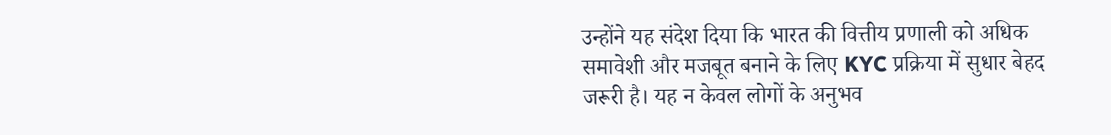उन्होंने यह संदेश दिया कि भारत की वित्तीय प्रणाली को अधिक समावेशी और मजबूत बनाने के लिए KYC प्रक्रिया में सुधार बेहद जरूरी है। यह न केवल लोगों के अनुभव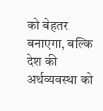को बेहतर बनाएगा, बल्कि देश की अर्थव्यवस्था को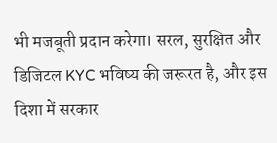भी मजबूती प्रदान करेगा। सरल, सुरक्षित और डिजिटल KYC भविष्य की जरूरत है, और इस दिशा में सरकार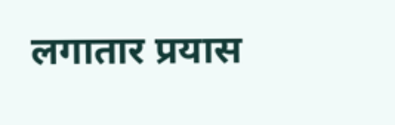लगातार प्रयास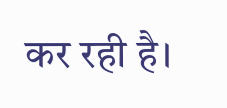कर रही है।